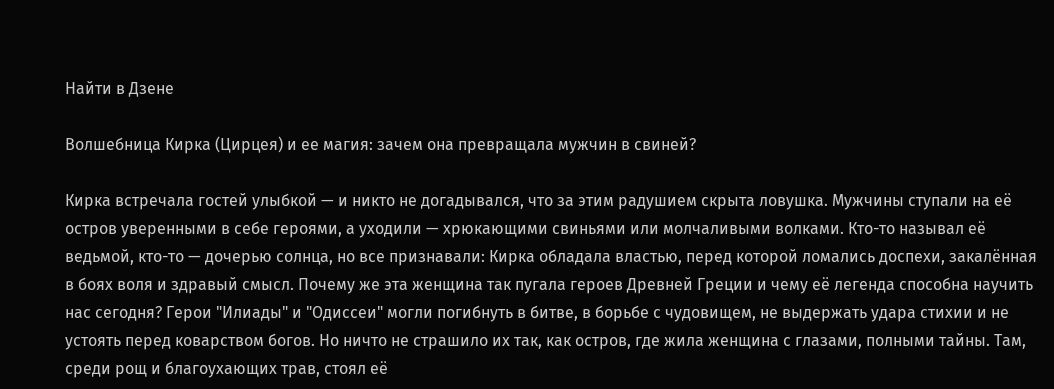Найти в Дзене

Волшебница Кирка (Цирцея) и ее магия: зачем она превращала мужчин в свиней?

Кирка встречала гостей улыбкой — и никто не догадывался, что за этим радушием скрыта ловушка. Мужчины ступали на её остров уверенными в себе героями, а уходили — хрюкающими свиньями или молчаливыми волками. Кто-то называл её ведьмой, кто-то — дочерью солнца, но все признавали: Кирка обладала властью, перед которой ломались доспехи, закалённая в боях воля и здравый смысл. Почему же эта женщина так пугала героев Древней Греции и чему её легенда способна научить нас сегодня? Герои "Илиады" и "Одиссеи" могли погибнуть в битве, в борьбе с чудовищем, не выдержать удара стихии и не устоять перед коварством богов. Но ничто не страшило их так, как остров, где жила женщина с глазами, полными тайны. Там, среди рощ и благоухающих трав, стоял её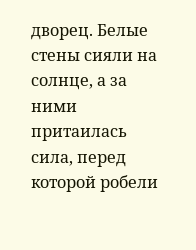дворец. Белые стены сияли на солнце, а за ними притаилась сила, перед которой робели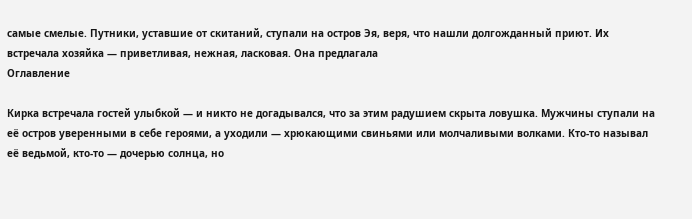самые смелые. Путники, уставшие от скитаний, ступали на остров Эя, веря, что нашли долгожданный приют. Их встречала хозяйка — приветливая, нежная, ласковая. Она предлагала
Оглавление

Кирка встречала гостей улыбкой — и никто не догадывался, что за этим радушием скрыта ловушка. Мужчины ступали на её остров уверенными в себе героями, а уходили — хрюкающими свиньями или молчаливыми волками. Кто-то называл её ведьмой, кто-то — дочерью солнца, но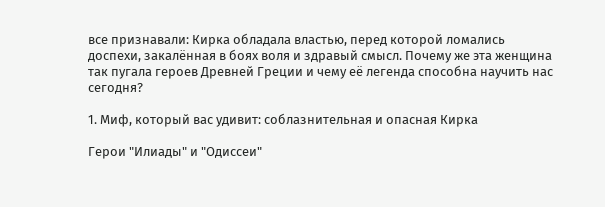все признавали: Кирка обладала властью, перед которой ломались доспехи, закалённая в боях воля и здравый смысл. Почему же эта женщина так пугала героев Древней Греции и чему её легенда способна научить нас сегодня?

1. Миф, который вас удивит: соблазнительная и опасная Кирка

Герои "Илиады" и "Одиссеи"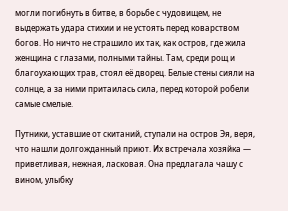могли погибнуть в битве, в борьбе с чудовищем, не выдержать удара стихии и не устоять перед коварством богов. Но ничто не страшило их так, как остров, где жила женщина с глазами, полными тайны. Там, среди рощ и благоухающих трав, стоял её дворец. Белые стены сияли на солнце, а за ними притаилась сила, перед которой робели самые смелые.

Путники, уставшие от скитаний, ступали на остров Эя, веря, что нашли долгожданный приют. Их встречала хозяйка — приветливая, нежная, ласковая. Она предлагала чашу с вином, улыбку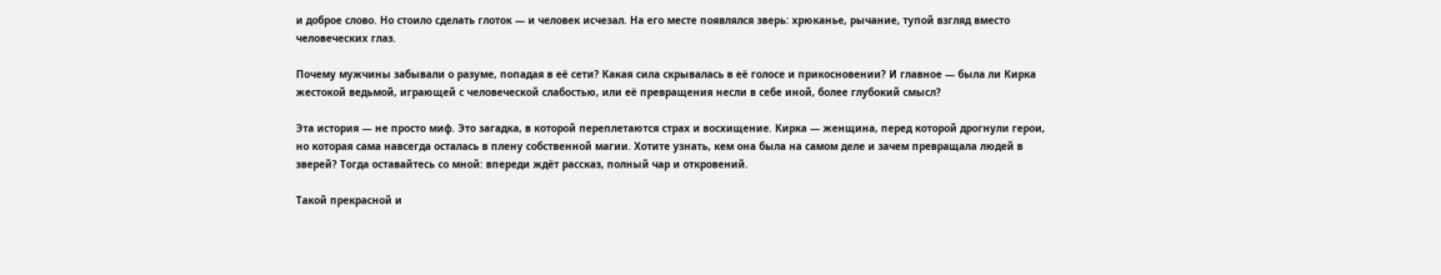и доброе слово. Но стоило сделать глоток — и человек исчезал. На его месте появлялся зверь: хрюканье, рычание, тупой взгляд вместо человеческих глаз.

Почему мужчины забывали о разуме, попадая в её сети? Какая сила скрывалась в её голосе и прикосновении? И главное — была ли Кирка жестокой ведьмой, играющей с человеческой слабостью, или её превращения несли в себе иной, более глубокий смысл?

Эта история — не просто миф. Это загадка, в которой переплетаются страх и восхищение. Кирка — женщина, перед которой дрогнули герои, но которая сама навсегда осталась в плену собственной магии. Хотите узнать, кем она была на самом деле и зачем превращала людей в зверей? Тогда оставайтесь со мной: впереди ждёт рассказ, полный чар и откровений.

Такой прекрасной и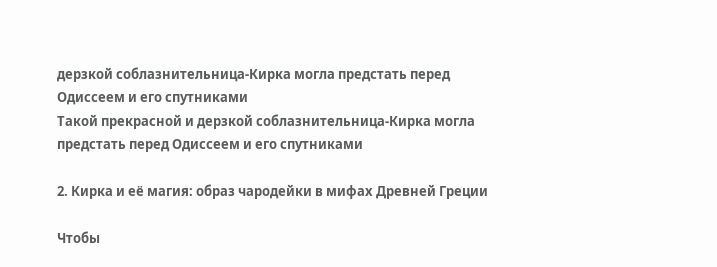дерзкой соблазнительница-Кирка могла предстать перед Одиссеем и его спутниками
Такой прекрасной и дерзкой соблазнительница-Кирка могла предстать перед Одиссеем и его спутниками

2. Кирка и её магия: образ чародейки в мифах Древней Греции

Чтобы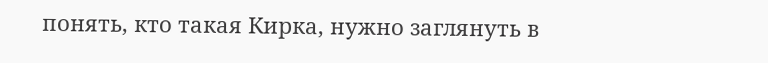понять, кто такая Кирка, нужно заглянуть в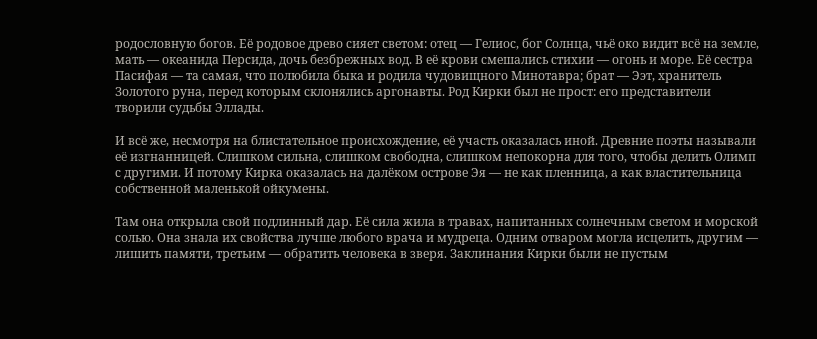родословную богов. Её родовое древо сияет светом: отец — Гелиос, бог Солнца, чьё око видит всё на земле, мать — океанида Персида, дочь безбрежных вод. В её крови смешались стихии — огонь и море. Её сестра Пасифая — та самая, что полюбила быка и родила чудовищного Минотавра; брат — Ээт, хранитель Золотого руна, перед которым склонялись аргонавты. Род Кирки был не прост: его представители творили судьбы Эллады.

И всё же, несмотря на блистательное происхождение, её участь оказалась иной. Древние поэты называли её изгнанницей. Слишком сильна, слишком свободна, слишком непокорна для того, чтобы делить Олимп с другими. И потому Кирка оказалась на далёком острове Эя — не как пленница, а как властительница собственной маленькой ойкумены.

Там она открыла свой подлинный дар. Её сила жила в травах, напитанных солнечным светом и морской солью. Она знала их свойства лучше любого врача и мудреца. Одним отваром могла исцелить, другим — лишить памяти, третьим — обратить человека в зверя. Заклинания Кирки были не пустым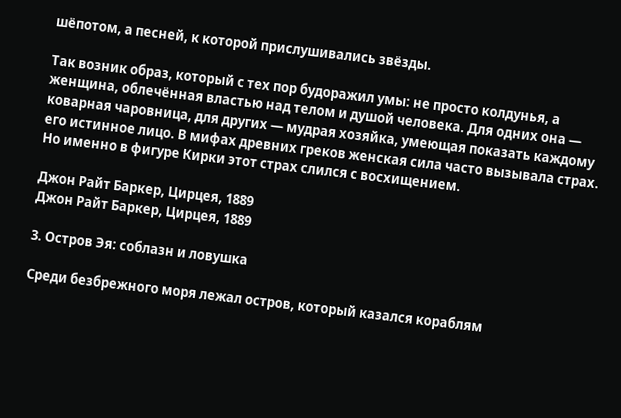шёпотом, а песней, к которой прислушивались звёзды.

Так возник образ, который с тех пор будоражил умы: не просто колдунья, а женщина, облечённая властью над телом и душой человека. Для одних она — коварная чаровница, для других — мудрая хозяйка, умеющая показать каждому его истинное лицо. В мифах древних греков женская сила часто вызывала страх. Но именно в фигуре Кирки этот страх слился с восхищением.

Джон Райт Баркер, Цирцея, 1889
Джон Райт Баркер, Цирцея, 1889

3. Остров Эя: соблазн и ловушка

Среди безбрежного моря лежал остров, который казался кораблям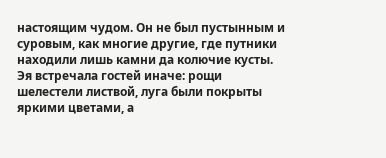настоящим чудом. Он не был пустынным и суровым, как многие другие, где путники находили лишь камни да колючие кусты. Эя встречала гостей иначе: рощи шелестели листвой, луга были покрыты яркими цветами, а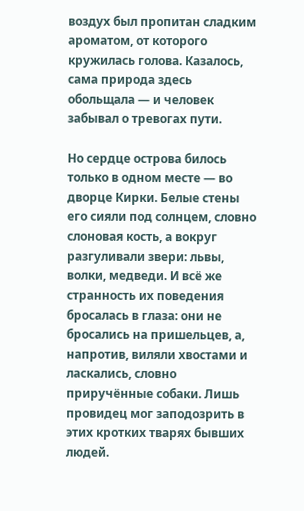воздух был пропитан сладким ароматом, от которого кружилась голова. Казалось, сама природа здесь обольщала — и человек забывал о тревогах пути.

Но сердце острова билось только в одном месте — во дворце Кирки. Белые стены его сияли под солнцем, словно слоновая кость, а вокруг разгуливали звери: львы, волки, медведи. И всё же странность их поведения бросалась в глаза: они не бросались на пришельцев, а, напротив, виляли хвостами и ласкались, словно приручённые собаки. Лишь провидец мог заподозрить в этих кротких тварях бывших людей.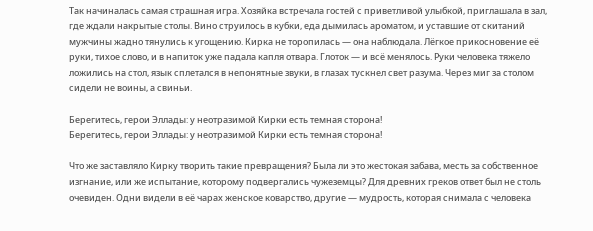Так начиналась самая страшная игра. Хозяйка встречала гостей с приветливой улыбкой, приглашала в зал, где ждали накрытые столы. Вино струилось в кубки, еда дымилась ароматом, и уставшие от скитаний мужчины жадно тянулись к угощению. Кирка не торопилась — она наблюдала. Лёгкое прикосновение её руки, тихое слово, и в напиток уже падала капля отвара. Глоток — и всё менялось. Руки человека тяжело ложились на стол, язык сплетался в непонятные звуки, в глазах тускнел свет разума. Через миг за столом сидели не воины, а свиньи.

Берегитесь, герои Эллады: у неотразимой Кирки есть темная сторона!
Берегитесь, герои Эллады: у неотразимой Кирки есть темная сторона!

Что же заставляло Кирку творить такие превращения? Была ли это жестокая забава, месть за собственное изгнание, или же испытание, которому подвергались чужеземцы? Для древних греков ответ был не столь очевиден. Одни видели в её чарах женское коварство, другие — мудрость, которая снимала с человека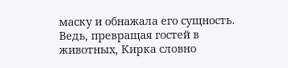маску и обнажала его сущность. Ведь, превращая гостей в животных, Кирка словно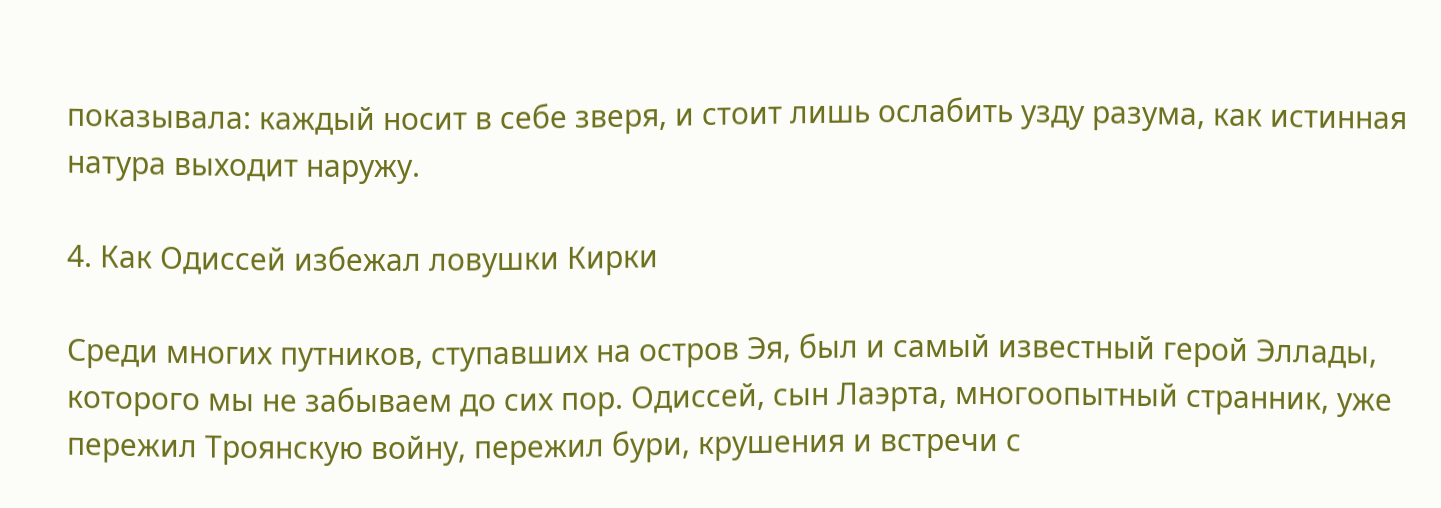показывала: каждый носит в себе зверя, и стоит лишь ослабить узду разума, как истинная натура выходит наружу.

4. Как Одиссей избежал ловушки Кирки

Среди многих путников, ступавших на остров Эя, был и самый известный герой Эллады, которого мы не забываем до сих пор. Одиссей, сын Лаэрта, многоопытный странник, уже пережил Троянскую войну, пережил бури, крушения и встречи с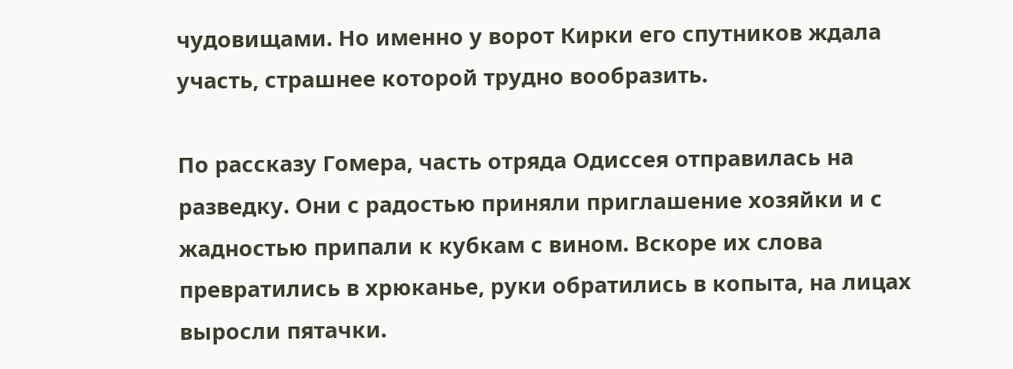чудовищами. Но именно у ворот Кирки его спутников ждала участь, страшнее которой трудно вообразить.

По рассказу Гомера, часть отряда Одиссея отправилась на разведку. Они с радостью приняли приглашение хозяйки и с жадностью припали к кубкам с вином. Вскоре их слова превратились в хрюканье, руки обратились в копыта, на лицах выросли пятачки.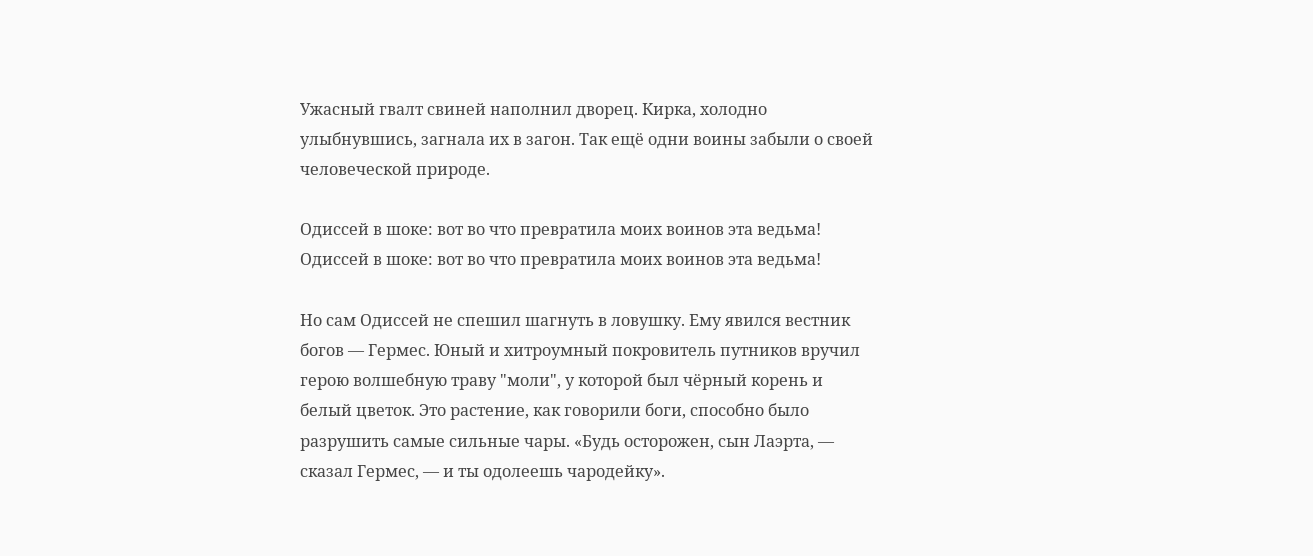Ужасный гвалт свиней наполнил дворец. Кирка, холодно улыбнувшись, загнала их в загон. Так ещё одни воины забыли о своей человеческой природе.

Одиссей в шоке: вот во что превратила моих воинов эта ведьма!
Одиссей в шоке: вот во что превратила моих воинов эта ведьма!

Но сам Одиссей не спешил шагнуть в ловушку. Ему явился вестник богов — Гермес. Юный и хитроумный покровитель путников вручил герою волшебную траву "моли", у которой был чёрный корень и белый цветок. Это растение, как говорили боги, способно было разрушить самые сильные чары. «Будь осторожен, сын Лаэрта, — сказал Гермес, — и ты одолеешь чародейку».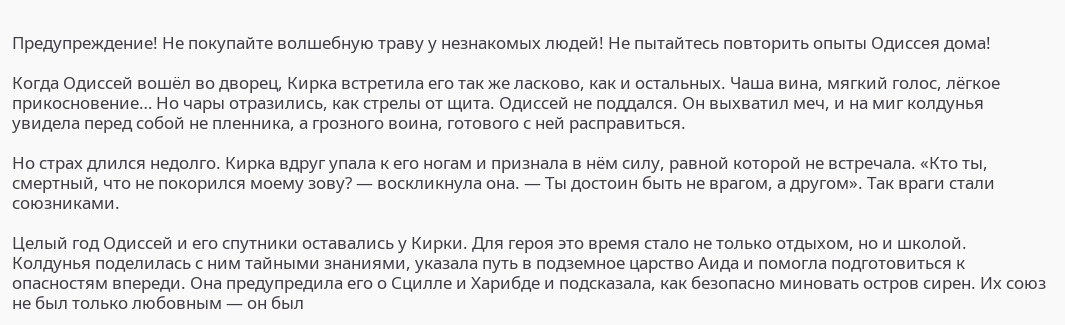Предупреждение! Не покупайте волшебную траву у незнакомых людей! Не пытайтесь повторить опыты Одиссея дома!

Когда Одиссей вошёл во дворец, Кирка встретила его так же ласково, как и остальных. Чаша вина, мягкий голос, лёгкое прикосновение… Но чары отразились, как стрелы от щита. Одиссей не поддался. Он выхватил меч, и на миг колдунья увидела перед собой не пленника, а грозного воина, готового с ней расправиться.

Но страх длился недолго. Кирка вдруг упала к его ногам и признала в нём силу, равной которой не встречала. «Кто ты, смертный, что не покорился моему зову? — воскликнула она. — Ты достоин быть не врагом, а другом». Так враги стали союзниками.

Целый год Одиссей и его спутники оставались у Кирки. Для героя это время стало не только отдыхом, но и школой. Колдунья поделилась с ним тайными знаниями, указала путь в подземное царство Аида и помогла подготовиться к опасностям впереди. Она предупредила его о Сцилле и Харибде и подсказала, как безопасно миновать остров сирен. Их союз не был только любовным — он был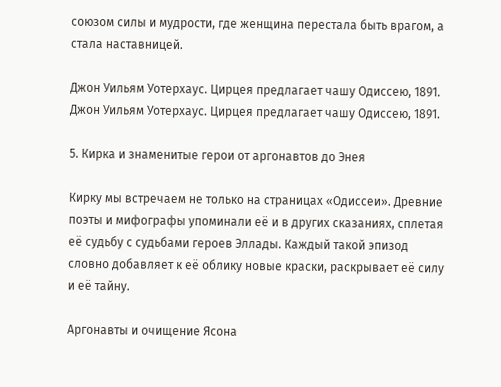союзом силы и мудрости, где женщина перестала быть врагом, а стала наставницей.

Джон Уильям Уотерхаус. Цирцея предлагает чашу Одиссею, 1891.
Джон Уильям Уотерхаус. Цирцея предлагает чашу Одиссею, 1891.

5. Кирка и знаменитые герои от аргонавтов до Энея

Кирку мы встречаем не только на страницах «Одиссеи». Древние поэты и мифографы упоминали её и в других сказаниях, сплетая её судьбу с судьбами героев Эллады. Каждый такой эпизод словно добавляет к её облику новые краски, раскрывает её силу и её тайну.

Аргонавты и очищение Ясона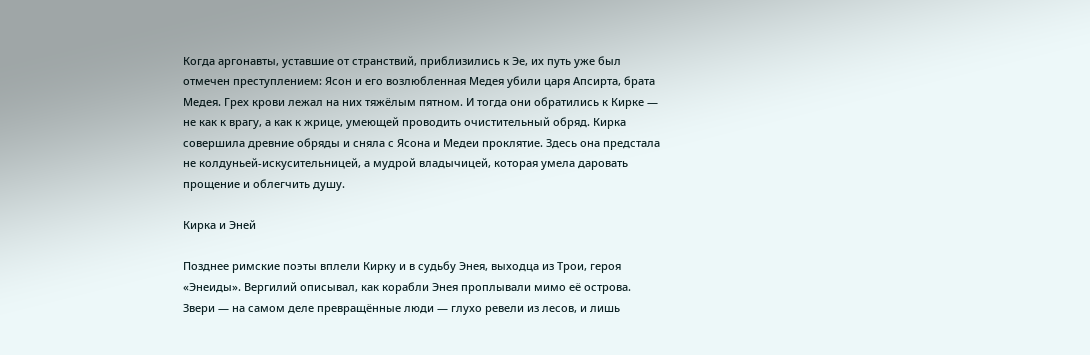Когда аргонавты, уставшие от странствий, приблизились к Эе, их путь уже был отмечен преступлением: Ясон и его возлюбленная Медея убили царя Апсирта, брата Медея. Грех крови лежал на них тяжёлым пятном. И тогда они обратились к Кирке — не как к врагу, а как к жрице, умеющей проводить очистительный обряд. Кирка совершила древние обряды и сняла с Ясона и Медеи проклятие. Здесь она предстала не колдуньей-искусительницей, а мудрой владычицей, которая умела даровать прощение и облегчить душу.

Кирка и Эней

Позднее римские поэты вплели Кирку и в судьбу Энея, выходца из Трои, героя «Энеиды». Вергилий описывал, как корабли Энея проплывали мимо её острова. Звери — на самом деле превращённые люди — глухо ревели из лесов, и лишь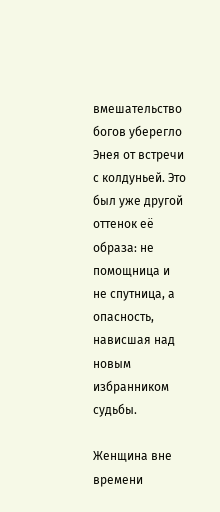вмешательство богов уберегло Энея от встречи с колдуньей. Это был уже другой оттенок её образа: не помощница и не спутница, а опасность, нависшая над новым избранником судьбы.

Женщина вне времени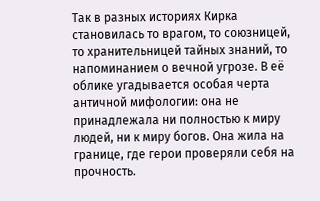Так в разных историях Кирка становилась то врагом, то союзницей, то хранительницей тайных знаний, то напоминанием о вечной угрозе. В её облике угадывается особая черта античной мифологии: она не принадлежала ни полностью к миру людей, ни к миру богов. Она жила на границе, где герои проверяли себя на прочность.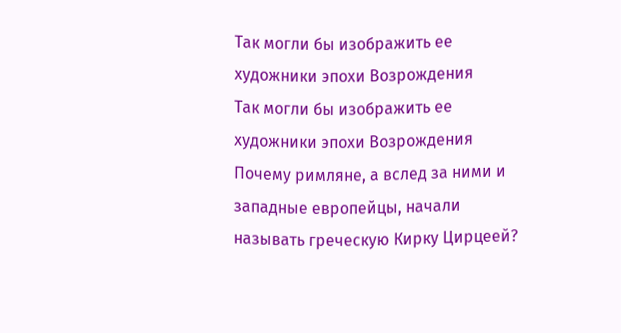Так могли бы изображить ее художники эпохи Возрождения
Так могли бы изображить ее художники эпохи Возрождения
Почему римляне, а вслед за ними и западные европейцы, начали называть греческую Кирку Цирцеей?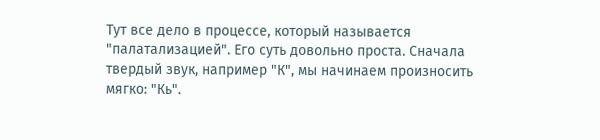Тут все дело в процессе, который называется "палатализацией". Его суть довольно проста. Сначала твердый звук, например "К", мы начинаем произносить мягко: "Кь".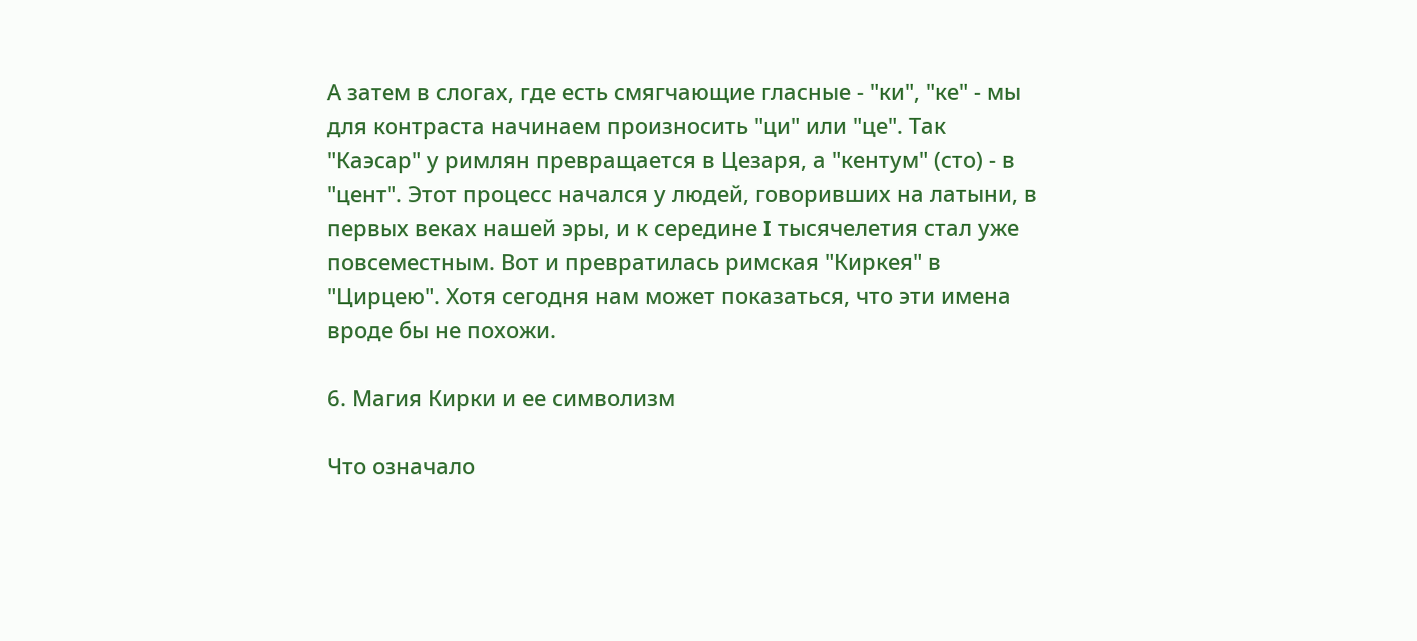А затем в слогах, где есть смягчающие гласные - "ки", "ке" - мы для контраста начинаем произносить "ци" или "це". Так "Каэсар" у римлян превращается в Цезаря, а "кентум" (сто) - в "цент". Этот процесс начался у людей, говоривших на латыни, в первых веках нашей эры, и к середине I тысячелетия стал уже повсеместным. Вот и превратилась римская "Киркея" в "Цирцею". Хотя сегодня нам может показаться, что эти имена вроде бы не похожи.

6. Магия Кирки и ее символизм

Что означало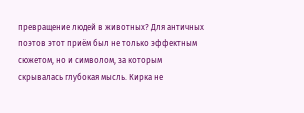превращение людей в животных? Для античных поэтов этот приём был не только эффектным сюжетом, но и символом, за которым скрывалась глубокая мысль. Кирка не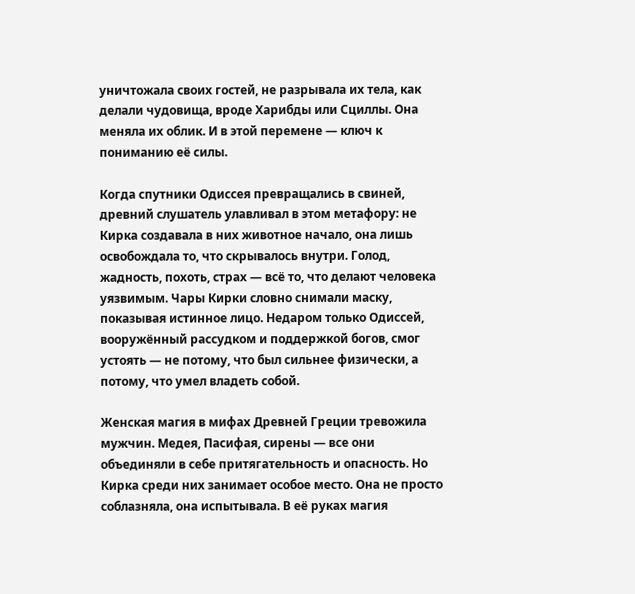уничтожала своих гостей, не разрывала их тела, как делали чудовища, вроде Харибды или Сциллы. Она меняла их облик. И в этой перемене — ключ к пониманию её силы.

Когда спутники Одиссея превращались в свиней, древний слушатель улавливал в этом метафору: не Кирка создавала в них животное начало, она лишь освобождала то, что скрывалось внутри. Голод, жадность, похоть, страх — всё то, что делают человека уязвимым. Чары Кирки словно снимали маску, показывая истинное лицо. Недаром только Одиссей, вооружённый рассудком и поддержкой богов, смог устоять — не потому, что был сильнее физически, а потому, что умел владеть собой.

Женская магия в мифах Древней Греции тревожила мужчин. Медея, Пасифая, сирены — все они объединяли в себе притягательность и опасность. Но Кирка среди них занимает особое место. Она не просто соблазняла, она испытывала. В её руках магия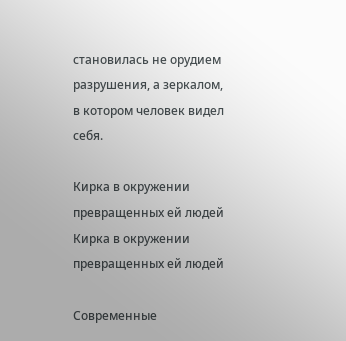становилась не орудием разрушения, а зеркалом, в котором человек видел себя.

Кирка в окружении превращенных ей людей
Кирка в окружении превращенных ей людей

Современные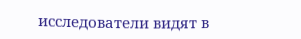исследователи видят в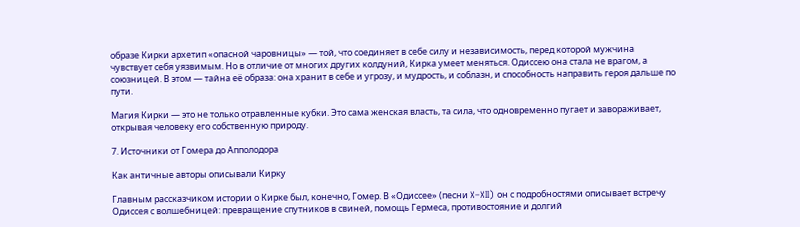образе Кирки архетип «опасной чаровницы» — той, что соединяет в себе силу и независимость, перед которой мужчина чувствует себя уязвимым. Но в отличие от многих других колдуний, Кирка умеет меняться. Одиссею она стала не врагом, а союзницей. В этом — тайна её образа: она хранит в себе и угрозу, и мудрость, и соблазн, и способность направить героя дальше по пути.

Магия Кирки — это не только отравленные кубки. Это сама женская власть, та сила, что одновременно пугает и завораживает, открывая человеку его собственную природу.

7. Источники от Гомера до Апполодора

Как античные авторы описывали Кирку

Главным рассказчиком истории о Кирке был, конечно, Гомер. В «Одиссее» (песни X–XII) он с подробностями описывает встречу Одиссея с волшебницей: превращение спутников в свиней, помощь Гермеса, противостояние и долгий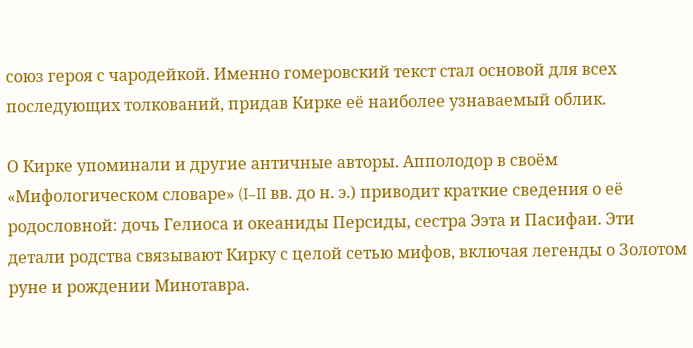союз героя с чародейкой. Именно гомеровский текст стал основой для всех последующих толкований, придав Кирке её наиболее узнаваемый облик.

О Кирке упоминали и другие античные авторы. Апполодор в своём «Мифологическом словаре» (I–II вв. до н. э.) приводит краткие сведения о её родословной: дочь Гелиоса и океаниды Персиды, сестра Ээта и Пасифаи. Эти детали родства связывают Кирку с целой сетью мифов, включая легенды о Золотом руне и рождении Минотавра.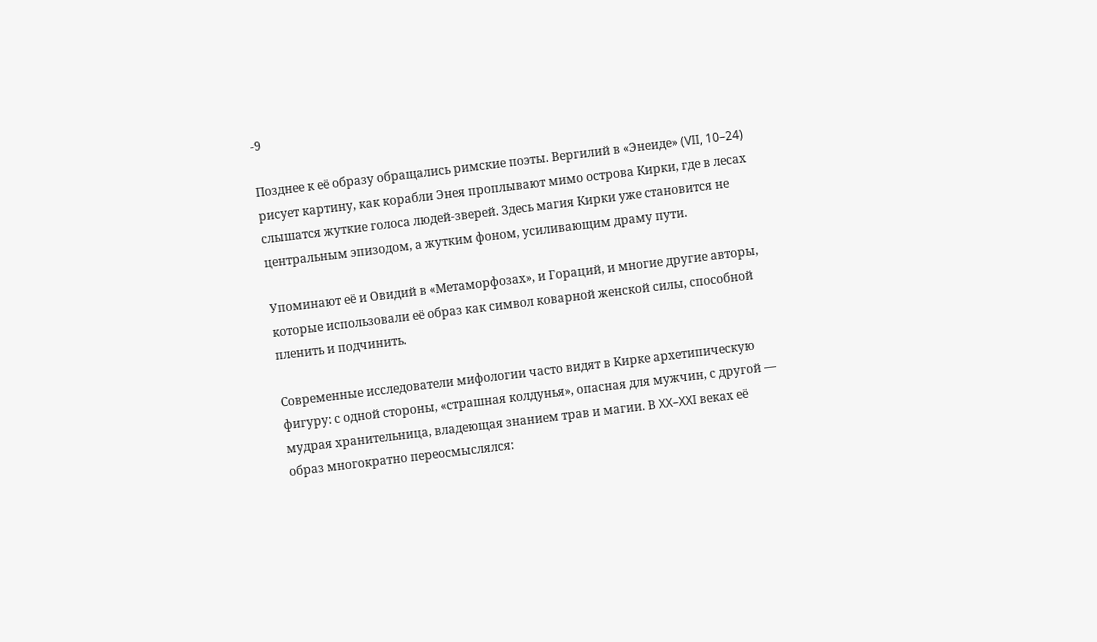-9

Позднее к её образу обращались римские поэты. Вергилий в «Энеиде» (VII, 10–24) рисует картину, как корабли Энея проплывают мимо острова Кирки, где в лесах слышатся жуткие голоса людей-зверей. Здесь магия Кирки уже становится не центральным эпизодом, а жутким фоном, усиливающим драму пути.

Упоминают её и Овидий в «Метаморфозах», и Гораций, и многие другие авторы, которые использовали её образ как символ коварной женской силы, способной пленить и подчинить.

Современные исследователи мифологии часто видят в Кирке архетипическую фигуру: с одной стороны, «страшная колдунья», опасная для мужчин, с другой — мудрая хранительница, владеющая знанием трав и магии. В XX–XXI веках её образ многократно переосмыслялся: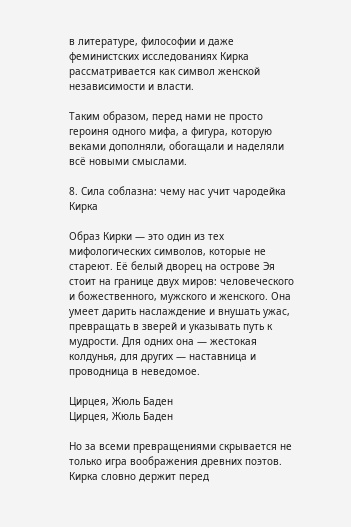в литературе, философии и даже феминистских исследованиях Кирка рассматривается как символ женской независимости и власти.

Таким образом, перед нами не просто героиня одного мифа, а фигура, которую веками дополняли, обогащали и наделяли всё новыми смыслами.

8. Сила соблазна: чему нас учит чародейка Кирка

Образ Кирки — это один из тех мифологических символов, которые не стареют. Её белый дворец на острове Эя стоит на границе двух миров: человеческого и божественного, мужского и женского. Она умеет дарить наслаждение и внушать ужас, превращать в зверей и указывать путь к мудрости. Для одних она — жестокая колдунья, для других — наставница и проводница в неведомое.

Цирцея, Жюль Баден
Цирцея, Жюль Баден

Но за всеми превращениями скрывается не только игра воображения древних поэтов. Кирка словно держит перед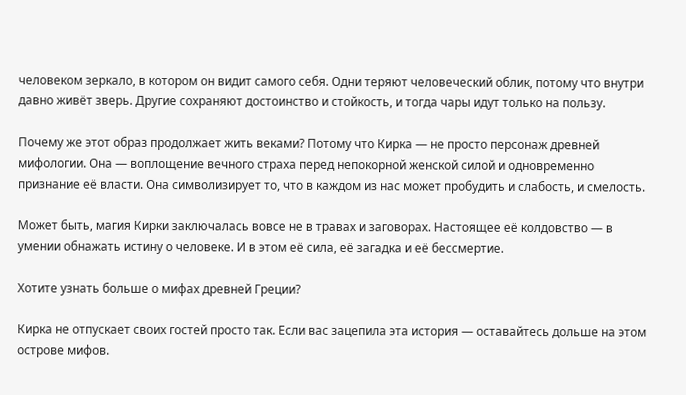человеком зеркало, в котором он видит самого себя. Одни теряют человеческий облик, потому что внутри давно живёт зверь. Другие сохраняют достоинство и стойкость, и тогда чары идут только на пользу.

Почему же этот образ продолжает жить веками? Потому что Кирка — не просто персонаж древней мифологии. Она — воплощение вечного страха перед непокорной женской силой и одновременно признание её власти. Она символизирует то, что в каждом из нас может пробудить и слабость, и смелость.

Может быть, магия Кирки заключалась вовсе не в травах и заговорах. Настоящее её колдовство — в умении обнажать истину о человеке. И в этом её сила, её загадка и её бессмертие.

Хотите узнать больше о мифах древней Греции?

Кирка не отпускает своих гостей просто так. Если вас зацепила эта история — оставайтесь дольше на этом острове мифов.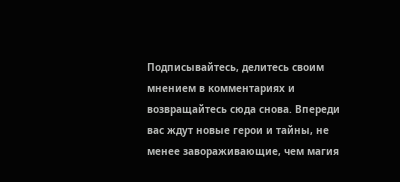Подписывайтесь, делитесь своим мнением в комментариях и возвращайтесь сюда снова. Впереди вас ждут новые герои и тайны, не менее завораживающие, чем магия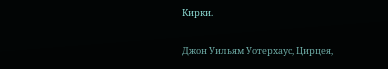Кирки.

Джон Уильям Уотерхаус, Цирцея,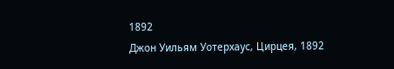1892
Джон Уильям Уотерхаус, Цирцея, 1892